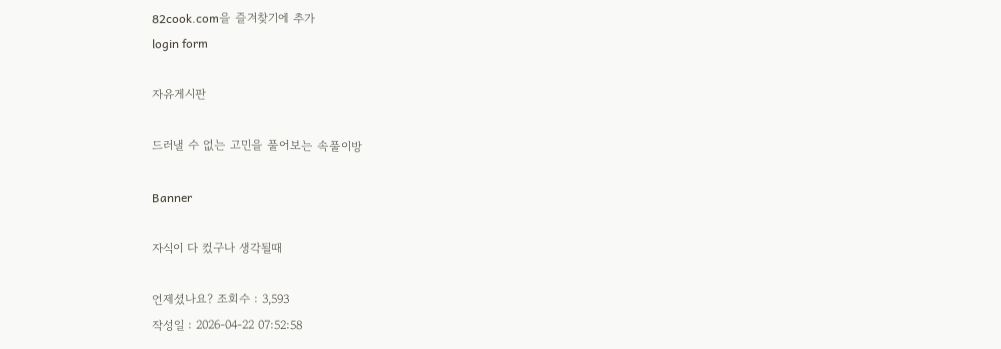82cook.com을 즐겨찾기에 추가
login form

자유게시판

드러낼 수 없는 고민을 풀어보는 속풀이방

Banner

자식이 다 컸구나 생각될때

언제셨나요? 조회수 : 3,593
작성일 : 2026-04-22 07:52:58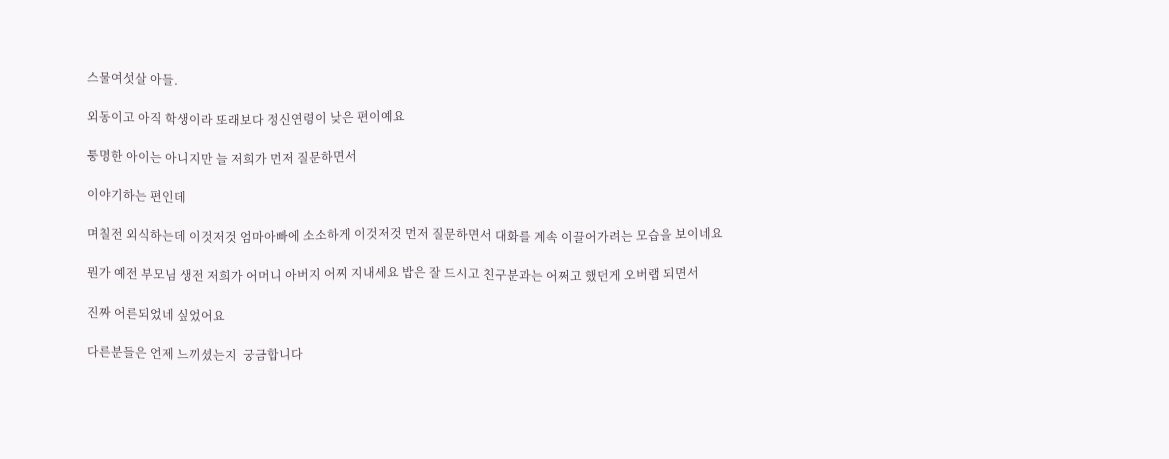스물여섯살 아들.

외동이고 아직 학생이라 또래보다 정신연령이 낮은 편이예요

퉁명한 아이는 아니지만 늘 저희가 먼저 질문하면서

이야기하는 편인데

며칠전 외식하는데 이것저것 엄마아빠에 소소하게 이것저것 먼저 질문하면서 대화를 계속 이끌어가려는 모습을 보이네요

뭔가 예전 부모님 생전 저희가 어머니 아버지 어찌 지내세요 밥은 잘 드시고 친구분과는 어쩌고 했던게 오버랩 되면서

진짜 어른되었네 싶었어요

다른분들은 언제 느끼셨는지  궁금합니다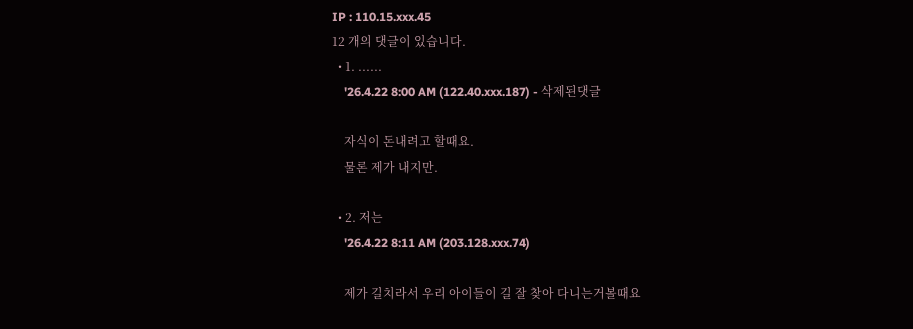IP : 110.15.xxx.45
12 개의 댓글이 있습니다.
  • 1. ......
    '26.4.22 8:00 AM (122.40.xxx.187) - 삭제된댓글

    자식이 돈내려고 할때요.
    물론 제가 내지만.

  • 2. 저는
    '26.4.22 8:11 AM (203.128.xxx.74)

    제가 길치라서 우리 아이들이 길 잘 찾아 다니는거볼때요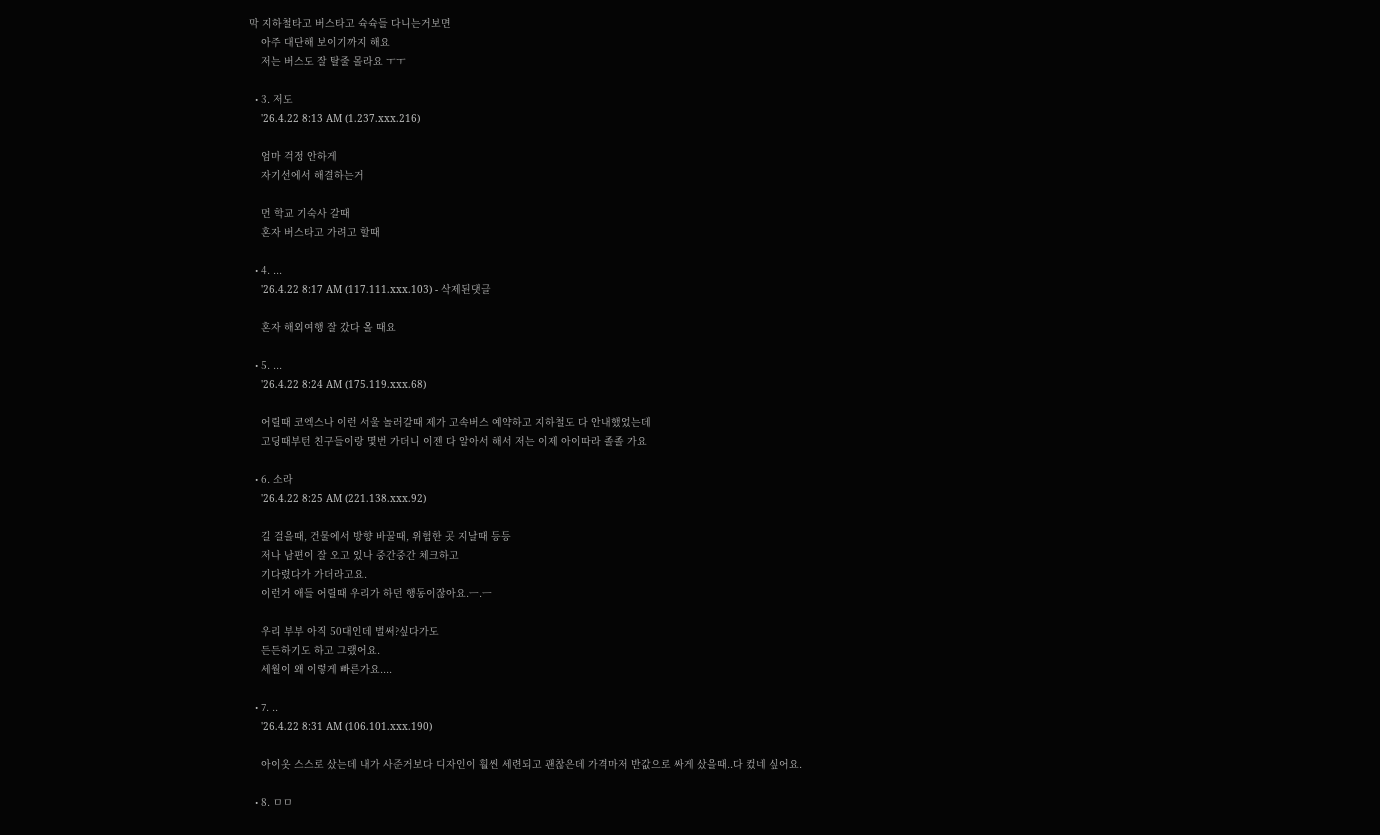막 지하철타고 버스타고 슉슉들 다니는거보면
    아주 대단해 보이기까지 해요
    저는 버스도 잘 탈줄 몰라요 ㅜㅜ

  • 3. 저도
    '26.4.22 8:13 AM (1.237.xxx.216)

    엄마 걱정 안하게
    자기선에서 해결하는거

    먼 학교 기숙사 갈때
    혼자 버스타고 가려고 할때

  • 4. ...
    '26.4.22 8:17 AM (117.111.xxx.103) - 삭제된댓글

    혼자 해외여행 잘 갔다 올 때요

  • 5. ...
    '26.4.22 8:24 AM (175.119.xxx.68)

    어릴때 코엑스나 이런 서울 놀러갈때 제가 고속버스 예약하고 지하철도 다 안내했었는데
    고딩때부턴 친구들이랑 몇번 가더니 이젠 다 알아서 해서 저는 이제 아이따라 졸졸 가요

  • 6. 소라
    '26.4.22 8:25 AM (221.138.xxx.92)

    길 걸을때, 건물에서 방향 바꿀때, 위험한 곳 지날때 등등
    저나 남편이 잘 오고 있나 중간중간 체크하고
    기다렸다가 가더라고요.
    이런거 애들 어릴때 우리가 하던 행동이잖아요.ㅡ.ㅡ

    우리 부부 아직 50대인데 벌써?싶다가도
    든든하기도 하고 그랬어요.
    세월이 왜 이렇게 빠른가요....

  • 7. ..
    '26.4.22 8:31 AM (106.101.xxx.190)

    아이옷 스스로 샀는데 내가 사준거보다 디자인이 훨씬 세련되고 괜찮은데 가격마저 반값으로 싸게 샀을때..다 컸네 싶어요.

  • 8. ㅁㅁ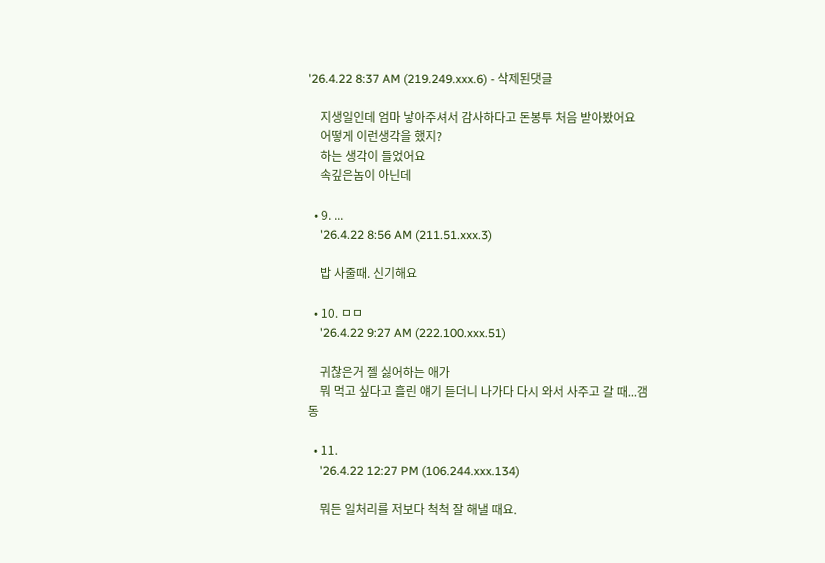'26.4.22 8:37 AM (219.249.xxx.6) - 삭제된댓글

    지생일인데 엄마 낳아주셔서 감사하다고 돈봉투 처음 받아봤어요
    어떻게 이런생각을 했지?
    하는 생각이 들었어요
    속깊은놈이 아닌데

  • 9. ...
    '26.4.22 8:56 AM (211.51.xxx.3)

    밥 사줄때. 신기해요

  • 10. ㅁㅁ
    '26.4.22 9:27 AM (222.100.xxx.51)

    귀찮은거 젤 싫어하는 애가
    뭐 먹고 싶다고 흘린 얘기 듣더니 나가다 다시 와서 사주고 갈 때...갬동

  • 11.
    '26.4.22 12:27 PM (106.244.xxx.134)

    뭐든 일처리를 저보다 척척 잘 해낼 때요.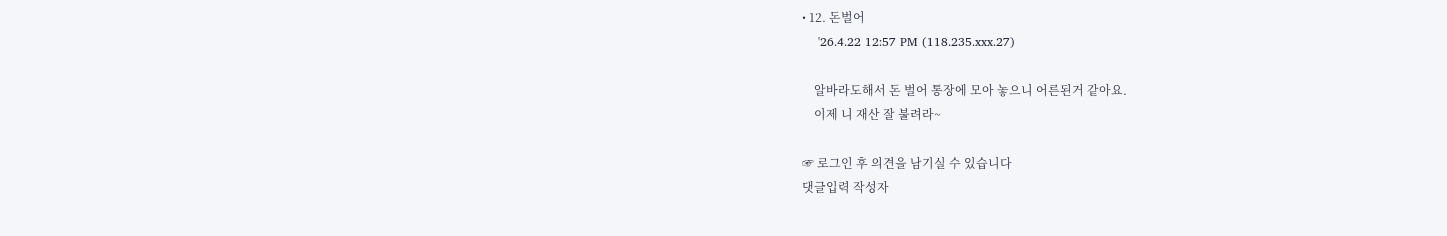• 12. 돈벌어
    '26.4.22 12:57 PM (118.235.xxx.27)

    알바라도해서 돈 벌어 통장에 모아 놓으니 어른된거 같아요.
    이제 니 재산 잘 불려라~

☞ 로그인 후 의견을 남기실 수 있습니다
댓글입력 작성자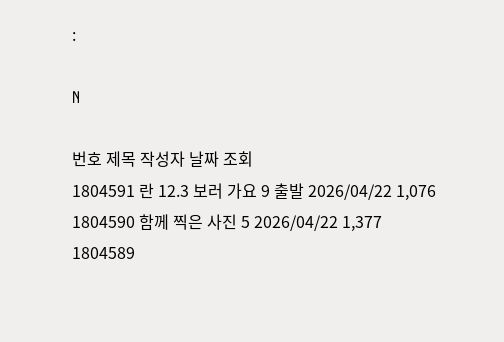:

N

번호 제목 작성자 날짜 조회
1804591 란 12.3 보러 가요 9 출발 2026/04/22 1,076
1804590 함께 찍은 사진 5 2026/04/22 1,377
1804589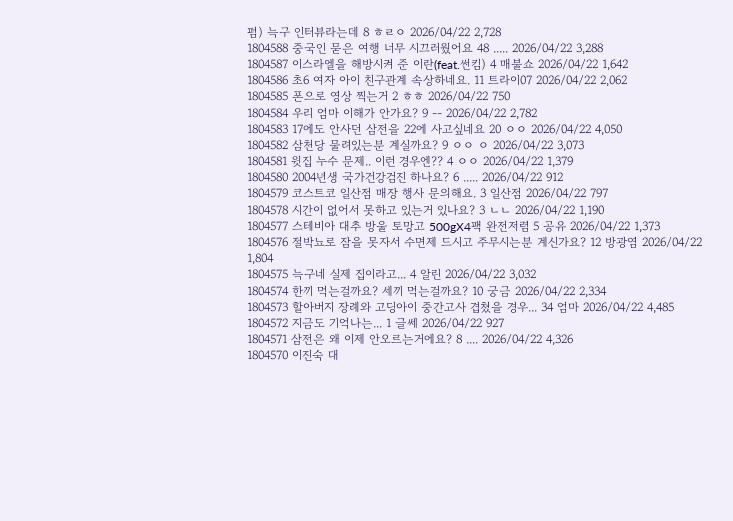펌) 늑구 인터뷰라는데 8 ㅎㄹㅇ 2026/04/22 2,728
1804588 중국인 묻은 여행 너무 시끄러웠어요 48 ..... 2026/04/22 3,288
1804587 이스라엘을 해방시켜 준 이란(feat.썬킴) 4 매불쇼 2026/04/22 1,642
1804586 초6 여자 아이 친구관계 속상하네요. 11 트라이07 2026/04/22 2,062
1804585 폰으로 영상 찍는거 2 ㅎㅎ 2026/04/22 750
1804584 우리 엄마 이해가 안가요? 9 -- 2026/04/22 2,782
1804583 17에도 안사던 삼전을 22에 사고싶네요 20 ㅇㅇ 2026/04/22 4,050
1804582 삼천당 물려있는분 계실까요? 9 ㅇㅇ ㅇ 2026/04/22 3,073
1804581 윗집 누수 문제.. 이런 경우엔?? 4 ㅇㅇ 2026/04/22 1,379
1804580 2004년생 국가건강검진 하나요? 6 ..... 2026/04/22 912
1804579 코스트코 일산점 매장 행사 문의해요. 3 일산점 2026/04/22 797
1804578 시간이 없어서 못하고 있는거 있나요? 3 ㄴㄴ 2026/04/22 1,190
1804577 스테비아 대추 방울 토망고 500gX4팩 완전저렴 5 공유 2026/04/22 1,373
1804576 절박뇨로 잠을 못자서 수면제 드시고 주무시는분 계신가요? 12 방광염 2026/04/22 1,804
1804575 늑구네 실제 집이라고... 4 알린 2026/04/22 3,032
1804574 한끼 먹는걸까요? 세끼 먹는걸까요? 10 궁금 2026/04/22 2,334
1804573 할아버지 장례와 고딩아이 중간고사 겹쳤을 경우... 34 엄마 2026/04/22 4,485
1804572 지금도 기억나는... 1 글쎄 2026/04/22 927
1804571 삼전은 왜 이제 안오르는거에요? 8 .... 2026/04/22 4,326
1804570 이진숙 대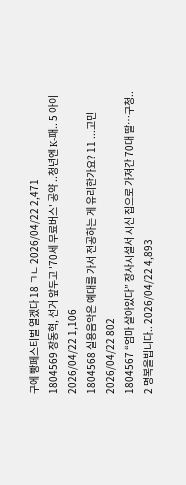구에 빵페스티벌 열겠다 18 ㄱㄴ 2026/04/22 2,471
1804569 장동혁, 선거 앞두고 '70세 무료버스' 공약 ..청년엔 K-패.. 5 아이 2026/04/22 1,106
1804568 실용음악은 예대를 가서 전공하는 게 유리한가요? 11 ...고민 2026/04/22 802
1804567 “엄마 살아있다” 장사시설서 시신 집으로 가져간 70대 딸…구청.. 2 명복을빕니다.. 2026/04/22 4,893